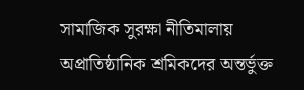সামাজিক সুরক্ষা নীতিমালায় অপ্রাতিষ্ঠানিক শ্রমিকদের অন্তর্ভুক্ত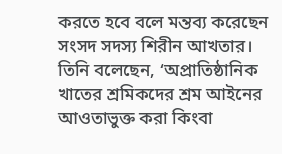করতে হবে বলে মন্তব্য করেছেন সংসদ সদস্য শিরীন আখতার। তিনি বলেছেন, ‘অপ্রাতিষ্ঠানিক খাতের শ্রমিকদের শ্রম আইনের আওতাভুক্ত করা কিংবা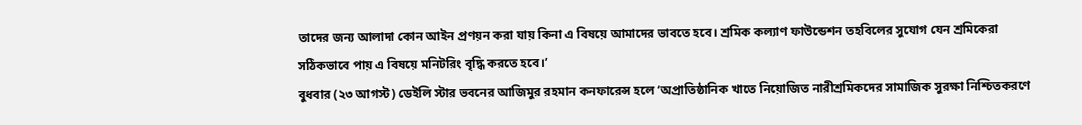তাদের জন্য আলাদা কোন আইন প্রণয়ন করা যায় কিনা এ বিষয়ে আমাদের ভাবতে হবে। শ্রমিক কল্যাণ ফাউন্ডেশন তহবিলের সুযোগ যেন শ্রমিকেরা সঠিকভাবে পায় এ বিষয়ে মনিটরিং বৃদ্ধি করতে হবে।’
বুধবার (২৩ আগস্ট) ডেইলি স্টার ভবনের আজিমুর রহমান কনফারেন্স হলে ‘অপ্রাতিষ্ঠানিক খাতে নিয়োজিত নারীশ্রমিকদের সামাজিক সুরক্ষা নিশ্চিতকরণে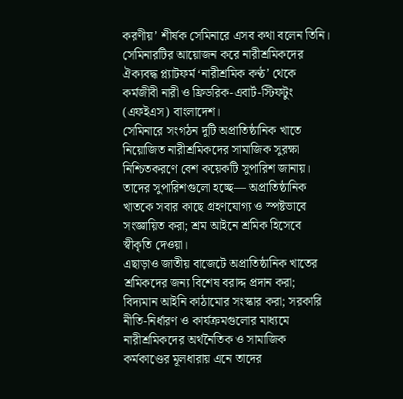করণীয়’ শীর্ষক সেমিনারে এসব কথা বলেন তিনি। সেমিনারটির আয়োজন করে নারীশ্রমিকদের ঐক্যবদ্ধ প্ল্যাটফর্ম ‘নারীশ্রমিক কণ্ঠ’ থেকে কর্মজীবী নারী ও ফ্রিডরিক-এবার্ট-স্টিফটুং (এফইএস) বাংলাদেশ।
সেমিনারে সংগঠন দুটি অপ্রাতিষ্ঠানিক খাতে নিয়োজিত নারীশ্রমিকদের সামাজিক সুরক্ষা নিশ্চিতকরণে বেশ কয়েকটি সুপারিশ জানায়। তাদের সুপারিশগুলো হচ্ছে— অপ্রাতিষ্ঠানিক খাতকে সবার কাছে গ্রহণযোগ্য ও স্পষ্টভাবে সংজ্ঞায়িত করা; শ্রম আইনে শ্রমিক হিসেবে স্বীকৃতি দেওয়া।
এছাড়াও জাতীয় বাজেটে অপ্রাতিষ্ঠানিক খাতের শ্রমিকদের জন্য বিশেষ বরাদ্দ প্রদান করা; বিদ্যমান আইনি কাঠামোর সংস্কার করা; সরকারি নীতি-নির্ধারণ ও কার্যক্রমগুলোর মাধ্যমে নারীশ্রমিকদের অর্থনৈতিক ও সামাজিক কর্মকাণ্ডের মূলধারায় এনে তাদের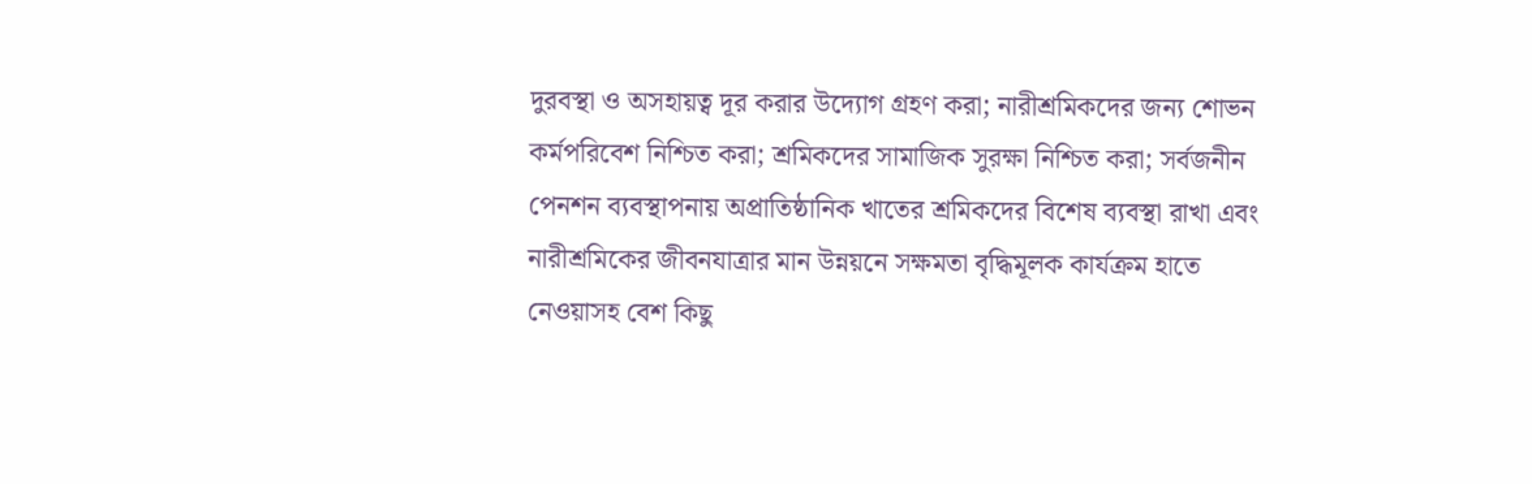দুরবস্থা ও অসহায়ত্ব দূর করার উদ্যোগ গ্রহণ করা; নারীশ্রমিকদের জন্য শোভন কর্মপরিবেশ নিশ্চিত করা; শ্রমিকদের সামাজিক সুরক্ষা নিশ্চিত করা; সর্বজনীন পেনশন ব্যবস্থাপনায় অপ্রাতিষ্ঠানিক খাতের শ্রমিকদের বিশেষ ব্যবস্থা রাখা এবং নারীশ্রমিকের জীবনযাত্রার মান উন্নয়নে সক্ষমতা বৃদ্ধিমূলক কার্যক্রম হাতে নেওয়াসহ বেশ কিছু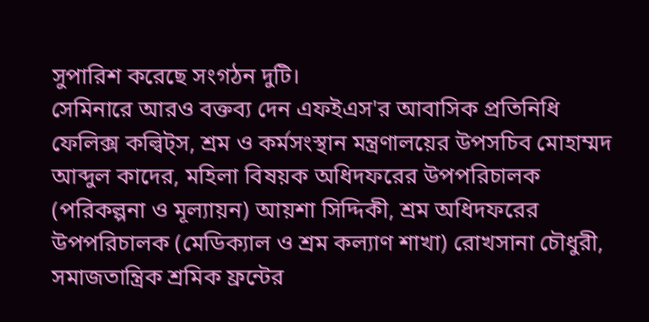সুপারিশ করেছে সংগঠন দুটি।
সেমিনারে আরও বক্তব্য দেন এফইএস'র আবাসিক প্রতিনিধি ফেলিক্স কল্বিট্স, শ্রম ও কর্মসংস্থান মন্ত্রণালয়ের উপসচিব মোহাম্মদ আব্দুল কাদের, মহিলা বিষয়ক অধিদফরের উপপরিচালক (পরিকল্পনা ও মূল্যায়ন) আয়শা সিদ্দিকী, শ্রম অধিদফরের উপপরিচালক (মেডিক্যাল ও শ্রম কল্যাণ শাখা) রোখসানা চৌধুরী, সমাজতান্ত্রিক শ্রমিক ফ্রন্টের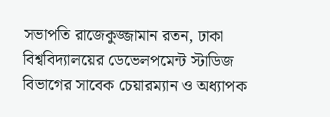সভাপতি রাজেকুজ্জামান রতন, ঢাকা বিশ্ববিদ্যালয়ের ডেভেলপমেন্ট স্টাডিজ বিভাগের সাবেক চেয়ারম্যান ও অধ্যাপক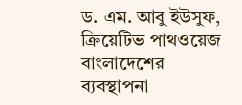ড. এম. আবু ইউসুফ, ক্রিয়েটিভ পাথওয়েজ বাংলাদেশের ব্যবস্থাপনা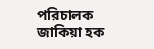পরিচালক জাকিয়া হক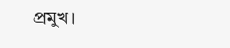প্রমুখ।